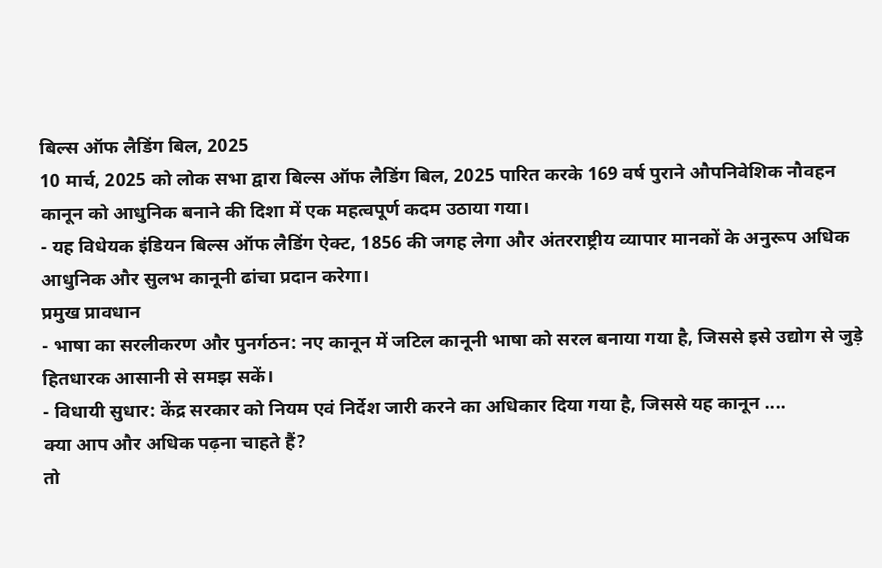बिल्स ऑफ लैडिंग बिल, 2025
10 मार्च, 2025 को लोक सभा द्वारा बिल्स ऑफ लैडिंग बिल, 2025 पारित करके 169 वर्ष पुराने औपनिवेशिक नौवहन कानून को आधुनिक बनाने की दिशा में एक महत्वपूर्ण कदम उठाया गया।
- यह विधेयक इंडियन बिल्स ऑफ लैडिंग ऐक्ट, 1856 की जगह लेगा और अंतरराष्ट्रीय व्यापार मानकों के अनुरूप अधिक आधुनिक और सुलभ कानूनी ढांचा प्रदान करेगा।
प्रमुख प्रावधान
- भाषा का सरलीकरण और पुनर्गठन: नए कानून में जटिल कानूनी भाषा को सरल बनाया गया है, जिससे इसे उद्योग से जुड़े हितधारक आसानी से समझ सकें।
- विधायी सुधार: केंद्र सरकार को नियम एवं निर्देश जारी करने का अधिकार दिया गया है, जिससे यह कानून ....
क्या आप और अधिक पढ़ना चाहते हैं?
तो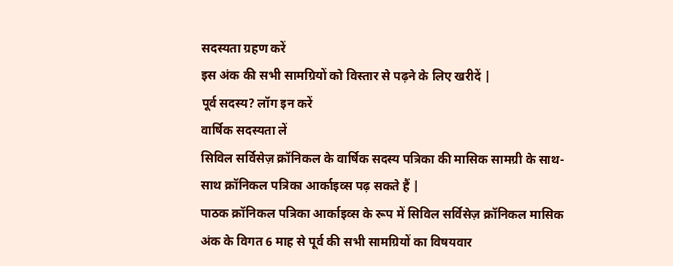सदस्यता ग्रहण करें
इस अंक की सभी सामग्रियों को विस्तार से पढ़ने के लिए खरीदें |
पूर्व सदस्य? लॉग इन करें
वार्षिक सदस्यता लें
सिविल सर्विसेज़ क्रॉनिकल के वार्षिक सदस्य पत्रिका की मासिक सामग्री के साथ-साथ क्रॉनिकल पत्रिका आर्काइव्स पढ़ सकते हैं |
पाठक क्रॉनिकल पत्रिका आर्काइव्स के रूप में सिविल सर्विसेज़ क्रॉनिकल मासिक अंक के विगत 6 माह से पूर्व की सभी सामग्रियों का विषयवार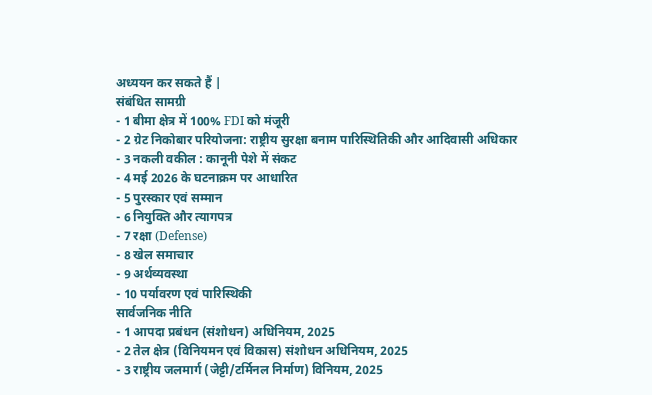अध्ययन कर सकते हैं |
संबंधित सामग्री
- 1 बीमा क्षेत्र में 100% FDI को मंजूरी
- 2 ग्रेट निकोबार परियोजना: राष्ट्रीय सुरक्षा बनाम पारिस्थितिकी और आदिवासी अधिकार
- 3 नकली वकील : कानूनी पेशे में संकट
- 4 मई 2026 के घटनाक्रम पर आधारित
- 5 पुरस्कार एवं सम्मान
- 6 नियुक्ति और त्यागपत्र
- 7 रक्षा (Defense)
- 8 खेल समाचार
- 9 अर्थव्यवस्था
- 10 पर्यावरण एवं पारिस्थिकी
सार्वजनिक नीति
- 1 आपदा प्रबंधन (संशोधन) अधिनियम, 2025
- 2 तेल क्षेत्र (विनियमन एवं विकास) संशोधन अधिनियम, 2025
- 3 राष्ट्रीय जलमार्ग (जेट्टी/टर्मिनल निर्माण) विनियम, 2025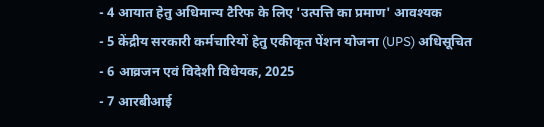- 4 आयात हेतु अधिमान्य टैरिफ के लिए 'उत्पत्ति का प्रमाण' आवश्यक
- 5 केंद्रीय सरकारी कर्मचारियों हेतु एकीकृत पेंशन योजना (UPS) अधिसूचित
- 6 आव्रजन एवं विदेशी विधेयक, 2025
- 7 आरबीआई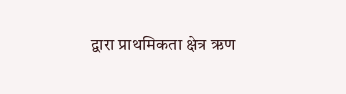द्वारा प्राथमिकता क्षेत्र ऋण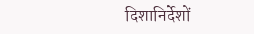दिशानिर्देशों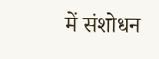में संशोधन